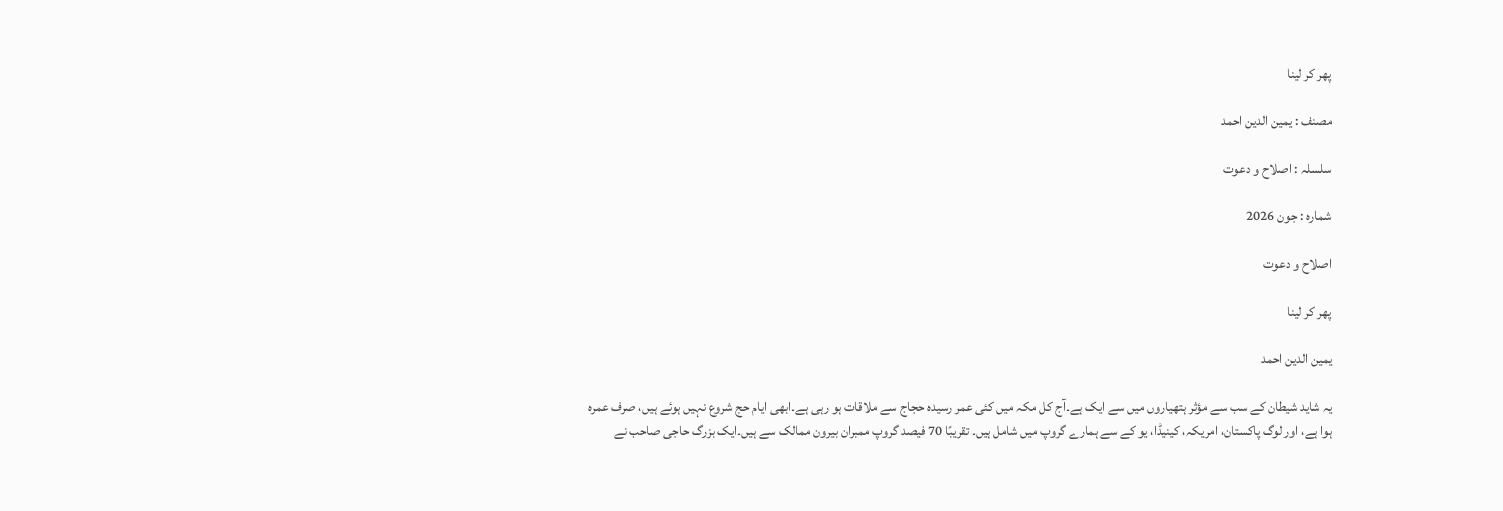پھر كر لينا

مصنف : يمين الدين احمد

سلسلہ : اصلاح و دعوت

شمارہ : جون 2026

اصلاح و دعوت

پھر كر لينا

يمين الدين احمد

یہ شاید شیطان کے سب سے مؤثر ہتھیاروں میں سے ایک ہے۔آج کل مکہ میں کئی عمر رسیدہ حجاج سے ملاقات ہو رہی ہے۔ابھی ایام حج شروع نہیں ہوئے ہیں، صرف عمرہ ہوا ہے، اور لوگ پاکستان، امریکہ، کینیڈا، یو کے سے ہمارے گروپ میں شامل ہیں۔ تقریبًا 70 فیصد گروپ ممبران بیرون ممالک سے ہیں۔ایک بزرگ حاجی صاحب نے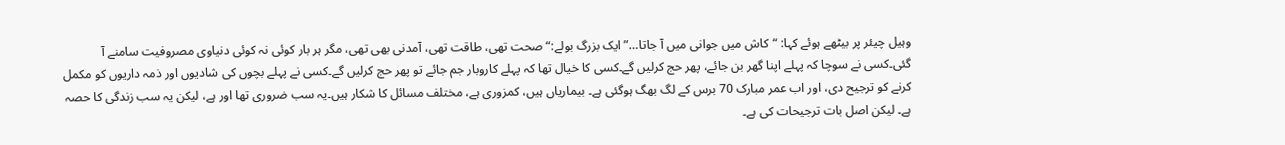وہیل چیئر پر بیٹھے ہوئے کہا: “کاش میں جوانی میں آ جاتا…”ایک بزرگ بولے:“صحت تھی، طاقت تھی، آمدنی بھی تھی، مگر ہر بار کوئی نہ کوئی دنیاوی مصروفیت سامنے آ گئی۔کسی نے سوچا کہ پہلے اپنا گھر بن جائے، پھر حج کرلیں گے۔کسی کا خیال تھا کہ پہلے کاروبار جم جائے تو پھر حج کرلیں گے۔کسی نے پہلے بچوں کی شادیوں اور ذمہ داریوں کو مکمل کرنے کو ترجیح دی، اور اب عمر مبارک 70 برس کے لگ بھگ ہوگئی ہے۔ بیماریاں ہیں، کمزوری ہے، مختلف مسائل کا شکار ہیں۔یہ سب ضروری تھا اور ہے، لیکن یہ سب زندگی کا حصہ ہے۔ لیکن اصل بات ترجیحات کی ہے۔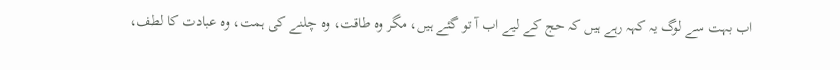اب بہت سے لوگ یہ کہہ رہے ہیں کہ حج کے لیے اب آ تو گئے ہیں، مگر وہ طاقت، وہ چلنے کی ہمت، وہ عبادت کا لطف،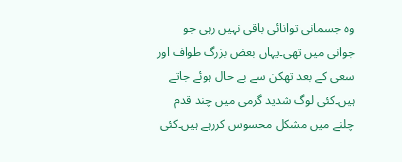وہ جسمانی توانائی باقی نہیں رہی جو جوانی میں تھی۔یہاں بعض بزرگ طواف اور سعی کے بعد تھکن سے بے حال ہوئے جاتے ہیں۔کئی لوگ شدید گرمی میں چند قدم چلنے میں مشکل محسوس کررہے ہیں۔کئی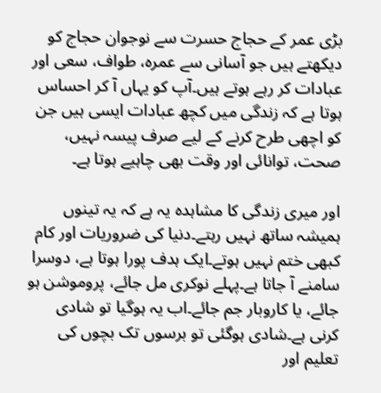بڑی عمر کے حجاج حسرت سے نوجوان حجاج کو دیکھتے ہیں جو آسانی سے عمرہ، طواف، سعی اور عبادات کر رہے ہوتے ہیں۔آپ کو یہاں آ کر احساس ہوتا ہے کہ زندگی میں کچھ عبادات ایسی ہیں جن کو اچھی طرح کرنے کے لیے صرف پیسہ نہیں، صحت، توانائی اور وقت بھی چاہیے ہوتا ہے۔

اور میری زندگی کا مشاہدہ یہ ہے کہ یہ تینوں ہمیشہ ساتھ نہیں رہتے۔دنیا کی ضروریات اور کام کبھی ختم نہیں ہوتے۔ایک ہدف پورا ہوتا ہے، دوسرا سامنے آ جاتا ہے۔پہلے نوکری مل جائے، پروموشن ہو جائے، یا کاروبار جم جائے۔اب یہ ہوگیا تو شادی کرنی ہے۔شادی ہوگئی تو برسوں تک بچوں کی تعلیم اور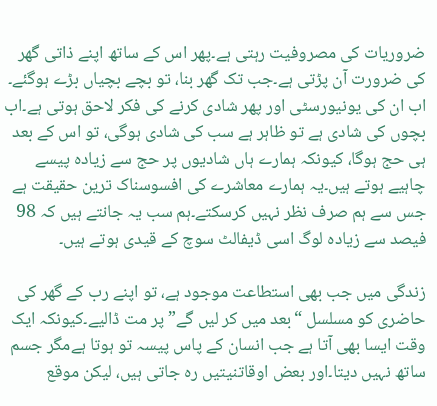ضروریات کی مصروفیت رہتی ہے۔پھر اس کے ساتھ اپنے ذاتی گھر کی ضرورت آن پڑتی ہے۔جب تک گھر بنا، تو بچے بچیاں بڑے ہوگئے۔ اب ان کی یونیورسٹی اور پھر شادی کرنے کی فکر لاحق ہوتی ہے۔اب بچوں کی شادی ہے تو ظاہر ہے سب کی شادی ہوگی، تو اس کے بعد ہی حج ہوگا، کیونکہ ہمارے ہاں شادیوں پر حج سے زیادہ پیسے چاہیے ہوتے ہیں۔یہ ہمارے معاشرے کی افسوسناک ترین حقیقت ہے جس سے ہم صرف نظر نہیں کرسکتے۔ہم سب یہ جانتے ہیں کہ 98 فیصد سے زیادہ لوگ اسی ڈیفالٹ سوچ کے قیدی ہوتے ہیں۔

زندگی میں جب بھی استطاعت موجود ہے، تو اپنے رب کے گھر کی حاضری کو مسلسل “بعد میں کر لیں گے” پر مت ڈالیے۔کیونکہ ایک وقت ایسا بھی آتا ہے جب انسان کے پاس پیسہ تو ہوتا ہےمگر جسم ساتھ نہیں دیتا۔اور بعض اوقاتنیتیں رہ جاتی ہیں، لیکن موقع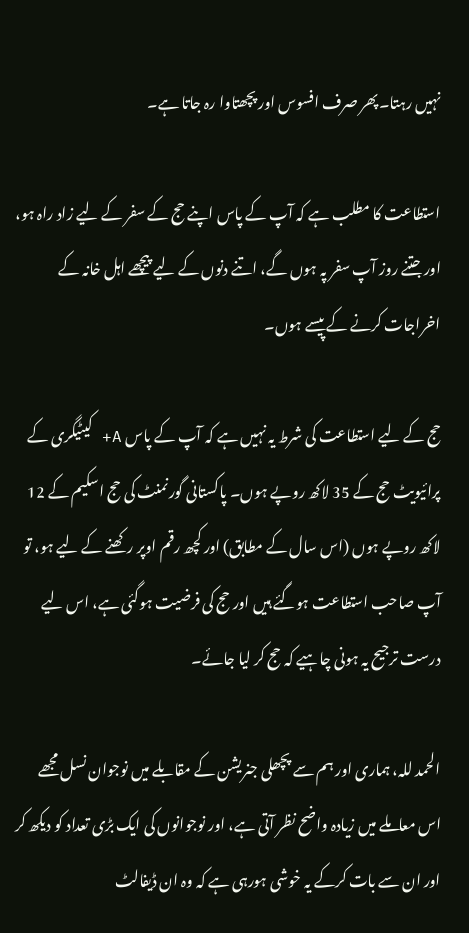نہیں رہتا۔پھر صرف افسوس اور پچھتاوا رہ جاتا ہے۔

استطاعت کا مطلب ہے کہ آپ کے پاس اپنے حج کے سفر کے لیے زاد راہ ہو، اور جتنے روز آپ سفر پہ ہوں گے، اتنے دنوں کے لیے پیچھے اہل خانہ کے اخراجات کرنے کے پیسے ہوں۔

حج کے لیے استطاعت کی شرط یہ نہیں ہے کہ آپ کے پاس A+ کیٹیگری کے پرائیویٹ حج کے 35 لاکھ روپے ہوں۔ پاکستانی گورنمنٹ کی حج اسکیم کے 12 لاکھ روپے ہوں (اس سال کے مطابق) اور کچھ رقم اوپر رکھنے کے لیے ہو، تو آپ صاحب استطاعت ہوگئے ہیں اور حج کی فرضیت ہوگئی ہے، اس لیے درست ترجیح یہ ہونی چاہیے کہ حج کر لیا جائے۔

الحمد للہ، ہماری اور ہم سے پچھلی جنریشن کے مقابلے میں نوجوان نسل مجھے اس معاملے میں زیادہ واضح نظر آتی ہے، اور نوجوانوں کی ایک بڑی تعداد کو دیکھ کر اور ان سے بات کرکے یہ خوشی ہورہی ہے کہ وہ ان ڈیفالٹ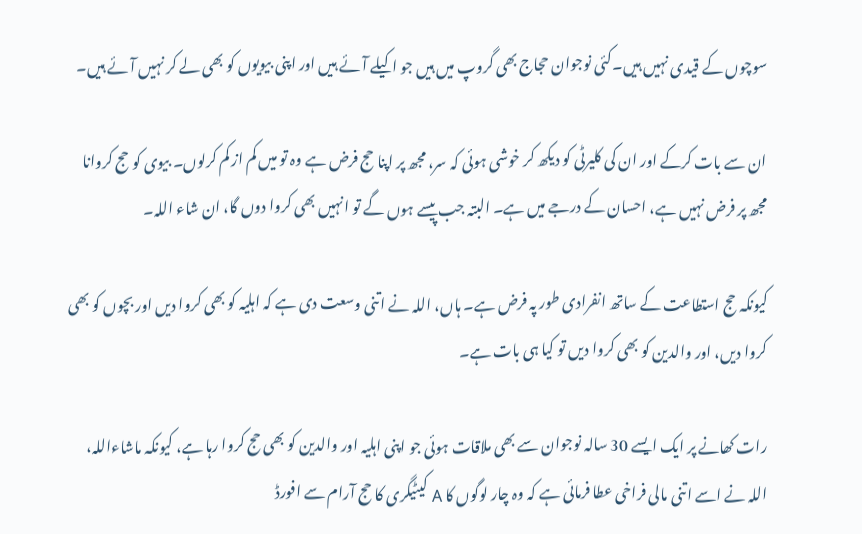سوچوں کے قیدی نہیں ہیں۔کئی نوجوان حجاج بھی گروپ میں ہیں جو اکیلے آئے ہیں اور اپنی بیویوں کو بھی لے کر نہیں آئے ہیں۔

ان سے بات کرکے اور ان کی کلیرٹی کو دیکھ کر خوشی ہوئی کہ سر، مجھ پر اپنا حج فرض ہے وہ تو میں کم از کم کرلوں۔ بیوی کو حج کروانا مجھ پر فرض نہیں ہے، احسان کے درجے میں ہے۔ البتہ جب پیسے ہوں گے تو انہیں بھی کروا دوں گا، ان شاء اللہ۔

کیونکہ حج استطاعت کے ساتھ انفرادی طور پہ فرض ہے۔ ہاں، اللہ نے اتنی وسعت دی ہے کہ اہلیہ کو بھی کروا دیں اور بچوں کو بھی کروا دیں، اور والدین کو بھی کروا دیں تو کیا ہی بات ہے۔

رات کھانے پر ایک ایسے 30 سالہ نوجوان سے بھی ملاقات ہوئی جو اپنی اہلیہ اور والدین کو بھی حج کروا رہا ہے، کیونکہ ماشاءاللہ، اللہ نے اسے اتنی مالی فراخی عطا فرمائی ہے کہ وہ چار لوگوں کا A کیٹیگری کا حج آرام سے افورڈ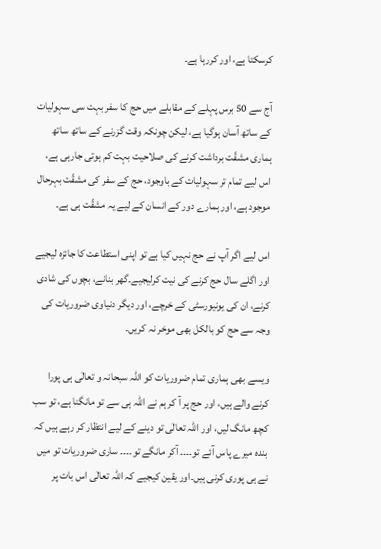کرسکتا ہے، اور کررہا ہے۔

آج سے 50 برس پہلے کے مقابلے میں حج کا سفر بہت سی سہولیات کے ساتھ آسان ہوگیا ہے، لیکن چونکہ وقت گزرنے کے ساتھ ساتھ ہماری مشقّت برداشت کرنے کی صلاحیت بہت کم ہوتی جارہی ہے، اس لیے تمام تر سہولیات کے باوجود، حج کے سفر کی مشقّت بہرحال موجود ہے، اور ہمارے دور کے انسان کے لیے یہ مشقّت ہی ہے۔

اس لیے اگر آپ نے حج نہیں کیا ہے تو اپنی استطاعت کا جائزہ لیجیے اور اگلے سال حج کرنے کی نیت کرلیجیے۔گھر بنانے، بچوں کی شادی کرنے، ان کی یونیورسٹی کے خرچے، اور دیگر دنیاوی ضروریات کی وجہ سے حج کو بالکل بھی موخر نہ کریں۔

ویسے بھی ہماری تمام ضروریات کو اللہ سبحانہ و تعالٰی ہی پورا کرنے والے ہیں، اور حج پر آ کر ہم نے اللہ ہی سے تو مانگنا ہے، تو سب کچھ مانگ لیں، اور اللہ تعالٰی تو دینے کے لیے انتظار کر رہے ہیں کہ بندہ میرے پاس آئے تو۔۔۔۔ آکر مانگے تو۔۔۔۔ ساری ضروریات تو میں نے ہی پوری کرنی ہیں۔اور یقین کیجیے کہ اللہ تعالٰی اس بات پر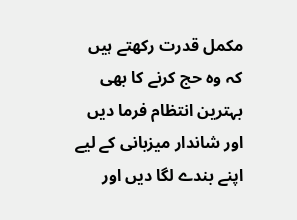مکمل قدرت رکھتے ہیں کہ وہ حج کرنے کا بھی بہترین انتظام فرما دیں اور شاندار میزبانی کے لیے اپنے بندے لگا دیں اور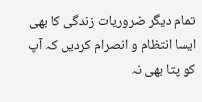تمام دیگر ضروریات زندگی کا بھی ایسا انتظام و انصرام کردیں کہ آپ کو پتا بھی نہ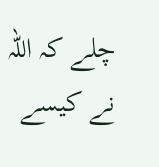چلے کہ اللہ نے کیسے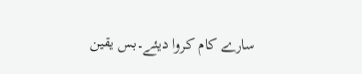سارے کام کروا دیئے۔بس یقین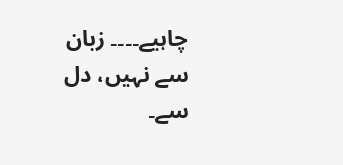چاہیے۔۔۔۔ زبان سے نہیں، دل سے۔